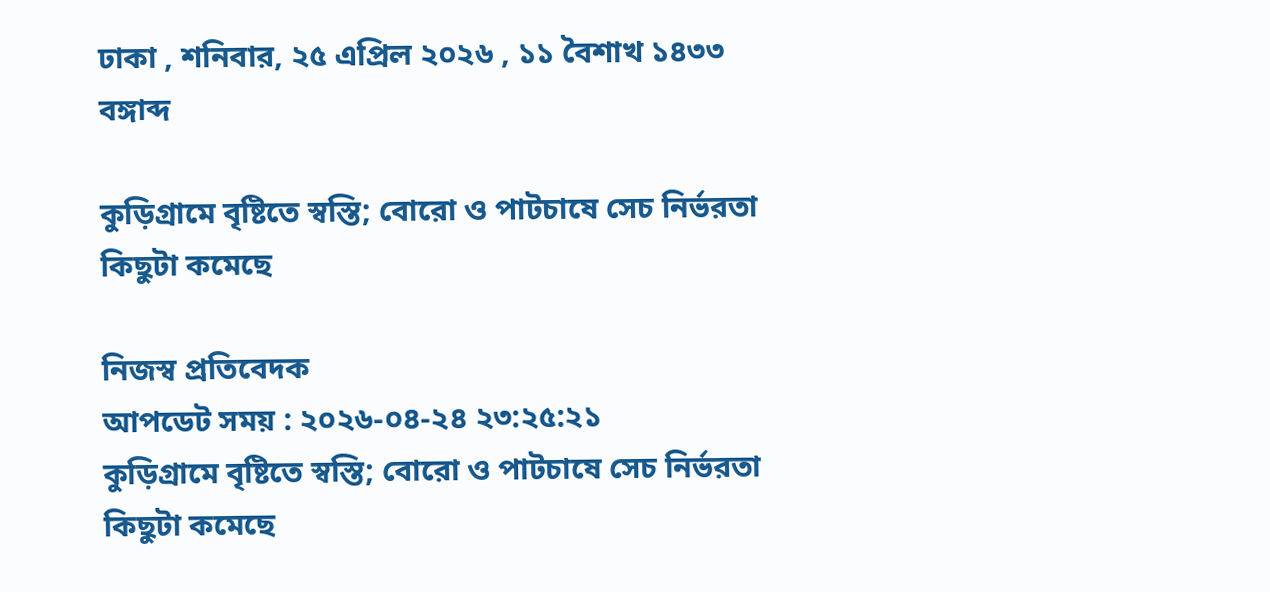ঢাকা , শনিবার, ২৫ এপ্রিল ২০২৬ , ১১ বৈশাখ ১৪৩৩ বঙ্গাব্দ

কুড়িগ্রামে বৃষ্টিতে স্বস্তি; বোরো ও পাটচাষে সেচ নির্ভরতা কিছুটা কমেছে

নিজস্ব প্রতিবেদক
আপডেট সময় : ২০২৬-০৪-২৪ ২৩:২৫:২১
কুড়িগ্রামে বৃষ্টিতে স্বস্তি; বোরো ও পাটচাষে সেচ নির্ভরতা কিছুটা কমেছে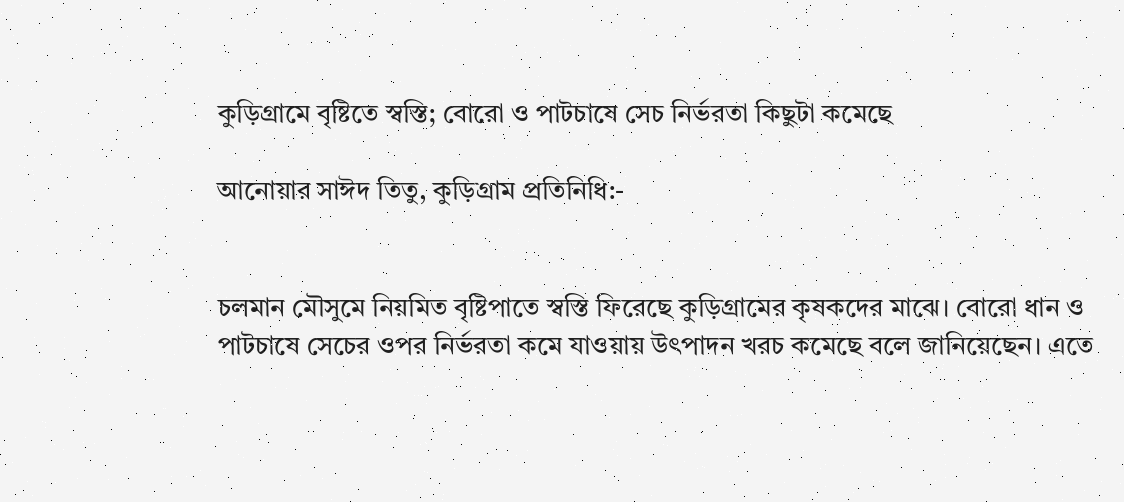কুড়িগ্রামে বৃষ্টিতে স্বস্তি; বোরো ও পাটচাষে সেচ নির্ভরতা কিছুটা কমেছে

আনোয়ার সাঈদ তিতু, কুড়িগ্রাম প্রতিনিধি:-


চলমান মৌসুমে নিয়মিত বৃষ্টিপাতে স্বস্তি ফিরেছে কুড়িগ্রামের কৃষকদের মাঝে। বোরো ধান ও পাটচাষে সেচের ওপর নির্ভরতা কমে যাওয়ায় উৎপাদন খরচ কমেছে বলে জানিয়েছেন। এতে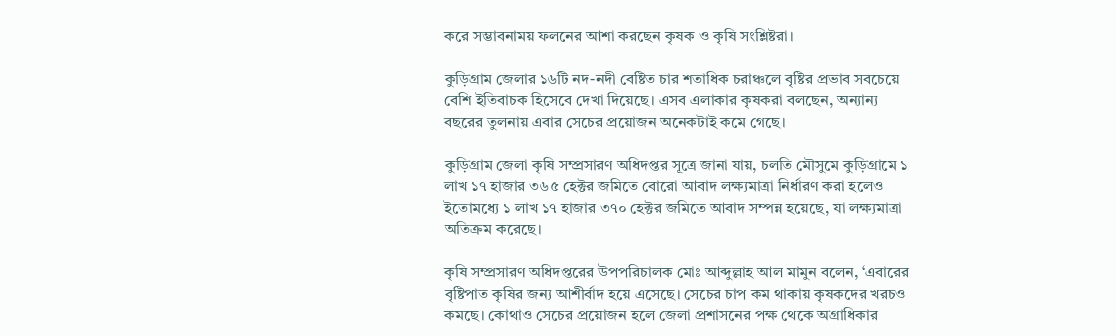করে সম্ভাবনাময় ফলনের আশা করছেন কৃষক ও কৃষি সংশ্লিষ্টরা।

কুড়িগ্রাম জেলার ১৬টি নদ-নদী বেষ্টিত চার শতাধিক চরাঞ্চলে বৃষ্টির প্রভাব সবচেয়ে বেশি ইতিবাচক হিসেবে দেখা দিয়েছে। এসব এলাকার কৃষকরা বলছেন, অন্যান্য বছরের তুলনায় এবার সেচের প্রয়োজন অনেকটাই কমে গেছে।

কুড়িগ্রাম জেলা কৃষি সম্প্রসারণ অধিদপ্তর সূত্রে জানা যায়, চলতি মৌসুমে কুড়িগ্রামে ১ লাখ ১৭ হাজার ৩৬৫ হেক্টর জমিতে বোরো আবাদ লক্ষ্যমাত্রা নির্ধারণ করা হলেও ইতোমধ্যে ১ লাখ ১৭ হাজার ৩৭০ হেক্টর জমিতে আবাদ সম্পন্ন হয়েছে, যা লক্ষ্যমাত্রা অতিক্রম করেছে।

কৃষি সম্প্রসারণ অধিদপ্তরের উপপরিচালক মোঃ আব্দুল্লাহ আল মামুন বলেন, ‘এবারের বৃষ্টিপাত কৃষির জন্য আশীর্বাদ হয়ে এসেছে। সেচের চাপ কম থাকায় কৃষকদের খরচও কমছে। কোথাও সেচের প্রয়োজন হলে জেলা প্রশাসনের পক্ষ থেকে অগ্রাধিকার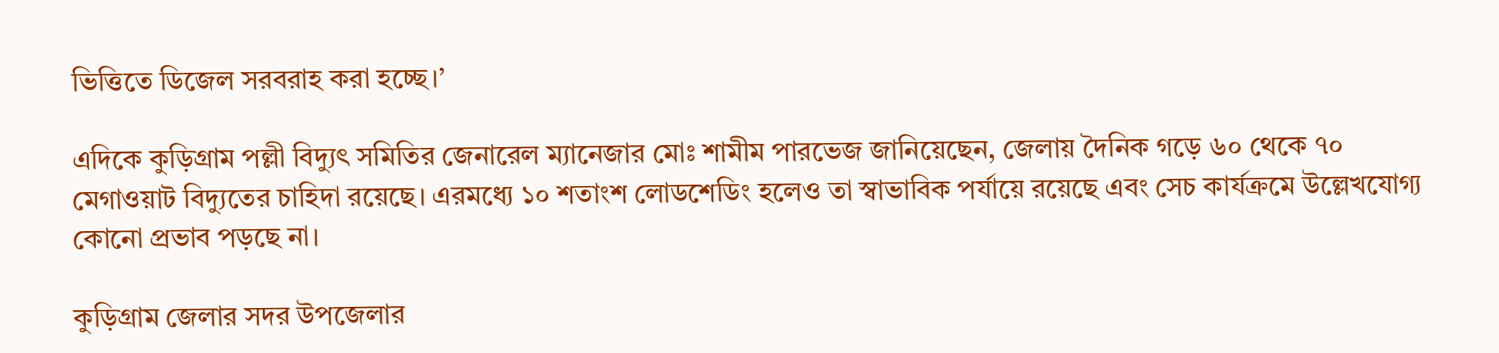ভিত্তিতে ডিজেল সরবরাহ করা হচ্ছে।’

এদিকে কুড়িগ্রাম পল্লী বিদ্যুৎ সমিতির জেনারেল ম্যানেজার মোঃ শামীম পারভেজ জানিয়েছেন, জেলায় দৈনিক গড়ে ৬০ থেকে ৭০ মেগাওয়াট বিদ্যুতের চাহিদা রয়েছে। এরমধ্যে ১০ শতাংশ লোডশেডিং হলেও তা স্বাভাবিক পর্যায়ে রয়েছে এবং সেচ কার্যক্রমে উল্লেখযোগ্য কোনো প্রভাব পড়ছে না।

কুড়িগ্রাম জেলার সদর উপজেলার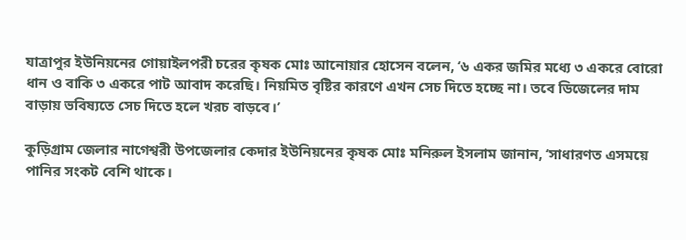যাত্রাপুর ইউনিয়নের গোয়াইলপরী চরের কৃষক মোঃ আনোয়ার হোসেন বলেন, ‘৬ একর জমির মধ্যে ৩ একরে বোরো ধান ও বাকি ৩ একরে পাট আবাদ করেছি। নিয়মিত বৃষ্টির কারণে এখন সেচ দিতে হচ্ছে না। তবে ডিজেলের দাম বাড়ায় ভবিষ্যতে সেচ দিতে হলে খরচ বাড়বে।’

কুড়িগ্রাম জেলার নাগেশ্বরী উপজেলার কেদার ইউনিয়নের কৃষক মোঃ মনিরুল ইসলাম জানান, ‘সাধারণত এসময়ে পানির সংকট বেশি থাকে।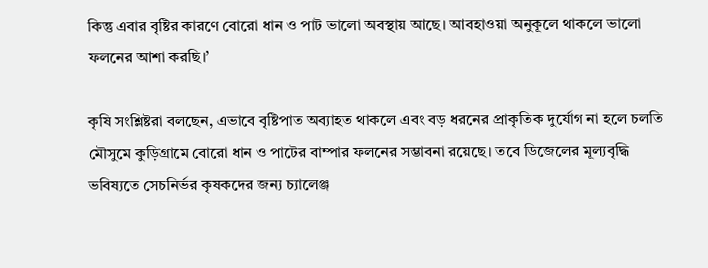কিন্তু এবার বৃষ্টির কারণে বোরো ধান ও পাট ভালো অবস্থায় আছে। আবহাওয়া অনুকূলে থাকলে ভালো ফলনের আশা করছি।’

কৃষি সংশ্লিষ্টরা বলছেন, এভাবে বৃষ্টিপাত অব্যাহত থাকলে এবং বড় ধরনের প্রাকৃতিক দুর্যোগ না হলে চলতি মৌসুমে কুড়িগ্রামে বোরো ধান ও পাটের বাম্পার ফলনের সম্ভাবনা রয়েছে। তবে ডিজেলের মূল্যবৃদ্ধি ভবিষ্যতে সেচনির্ভর কৃষকদের জন্য চ্যালেঞ্জ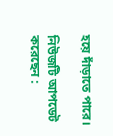হয়ে দাঁড়াতে পারে।

নিউজটি আপডেট করেছেন :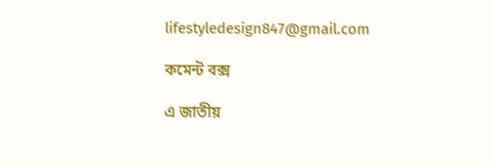lifestyledesign847@gmail.com

কমেন্ট বক্স

এ জাতীয়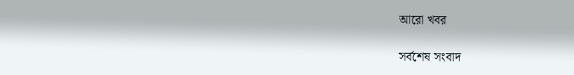আরো খবর

সর্বশেষ সংবাদ